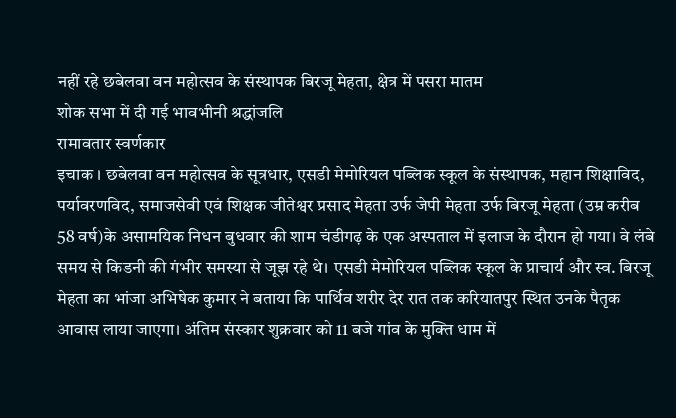नहीं रहे छबेलवा वन महोत्सव के संस्थापक बिरजू मेहता, क्षेत्र में पसरा मातम
शोक सभा में दी गई भावभीनी श्रद्धांजलि
रामावतार स्वर्णकार
इचाक । छबेलवा वन महोत्सव के सूत्रधार, एसडी मेमोरियल पब्लिक स्कूल के संस्थापक, महान शिक्षाविद, पर्यावरणविद, समाजसेवी एवं शिक्षक जीतेश्वर प्रसाद मेहता उर्फ जेपी मेहता उर्फ बिरजू मेहता (उम्र करीब 58 वर्ष)के असामयिक निधन बुधवार की शाम चंडीगढ़ के एक अस्पताल में इलाज के दौरान हो गया। वे लंबे समय से किडनी की गंभीर समस्या से जूझ रहे थे। एसडी मेमोरियल पब्लिक स्कूल के प्राचार्य और स्व. बिरजू मेहता का भांजा अभिषेक कुमार ने बताया कि पार्थिव शरीर देर रात तक करियातपुर स्थित उनके पैतृक आवास लाया जाएगा। अंतिम संस्कार शुक्रवार को 11 बजे गांव के मुक्ति धाम में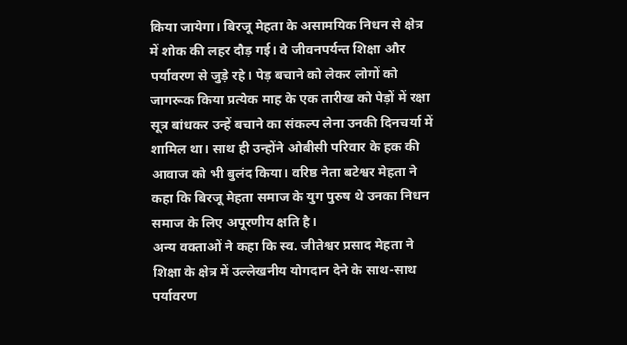किया जायेगा। बिरजू मेहता के असामयिक निधन से क्षेत्र में शोक की लहर दौड़ गई। वे जीवनपर्यन्त शिक्षा और पर्यावरण से जुड़े रहे। पेड़ बचाने को लेकर लोगों को जागरूक किया प्रत्येक माह के एक तारीख को पेड़ों में रक्षा सूत्र बांधकर उन्हें बचाने का संकल्प लेना उनकी दिनचर्या में शामिल था। साथ ही उन्होंने ओबीसी परिवार के हक की आवाज को भी बुलंद किया। वरिष्ठ नेता बटेश्वर मेहता ने कहा कि बिरजू मेहता समाज के युग पुरुष थे उनका निधन समाज के लिए अपूरणीय क्षति है।
अन्य वक्ताओं ने कहा कि स्व. जीतेश्वर प्रसाद मेहता ने शिक्षा के क्षेत्र में उल्लेखनीय योगदान देने के साथ-साथ पर्यावरण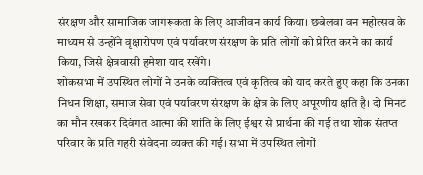संरक्षण और सामाजिक जागरूकता के लिए आजीवन कार्य किया। छबेलवा वन महोत्सव के माध्यम से उन्होंने वृक्षारोपण एवं पर्यावरण संरक्षण के प्रति लोगों को प्रेरित करने का कार्य किया, जिसे क्षेत्रवासी हमेशा याद रखेंगे।
शोकसभा में उपस्थित लोगों ने उनके व्यक्तित्व एवं कृतित्व को याद करते हुए कहा कि उनका निधन शिक्षा, समाज सेवा एवं पर्यावरण संरक्षण के क्षेत्र के लिए अपूरणीय क्षति है। दो मिनट का मौन रखकर दिवंगत आत्मा की शांति के लिए ईश्वर से प्रार्थना की गई तथा शोक संतप्त परिवार के प्रति गहरी संवेदना व्यक्त की गई। सभा में उपस्थित लोगों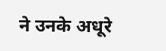ने उनके अधूरे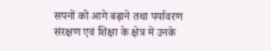सपनों को आगे बढ़ाने तथा पर्यावरण संरक्षण एवं शिक्षा के क्षेत्र में उनके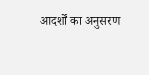आदर्शों का अनुसरण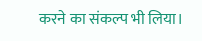करने का संकल्प भी लिया।